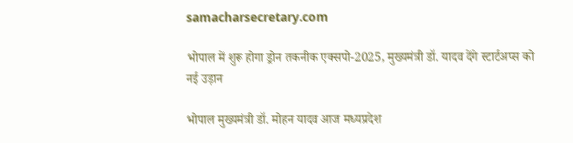samacharsecretary.com

भोपाल में शुरू होगा ड्रोन तकनीक एक्सपो-2025, मुख्यमंत्री डॉ. यादव देंगे स्टार्टअप्स को नई उड़ान

भोपाल मुख्यमंत्री डॉ. मोहन यादव आज मध्यप्रदेश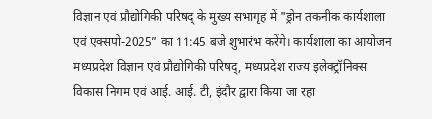विज्ञान एवं प्रौद्योगिकी परिषद् के मुख्य सभागृह में "ड्रोन तकनीक कार्यशाला एवं एक्सपो-2025” का 11:45 बजे शुभारंभ करेंगे। कार्यशाला का आयोजन मध्यप्रदेश विज्ञान एवं प्रौद्योगिकी परिषद्, मध्यप्रदेश राज्य इलेक्ट्रॉनिक्स विकास निगम एवं आई. आई. टी, इंदौर द्वारा किया जा रहा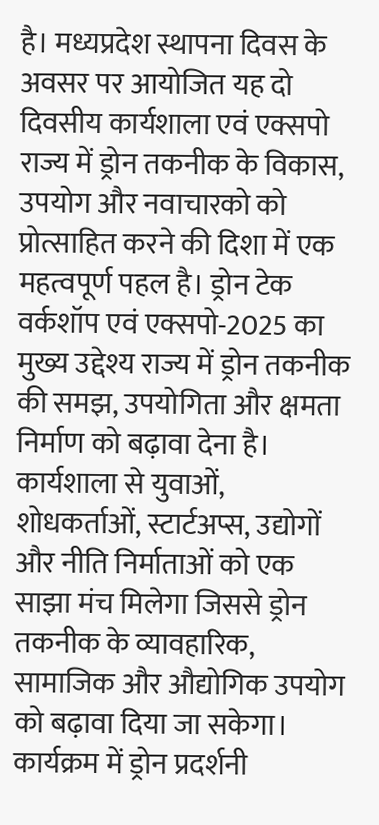है। मध्यप्रदेश स्थापना दिवस के अवसर पर आयोजित यह दो दिवसीय कार्यशाला एवं एक्सपो राज्य में ड्रोन तकनीक के विकास, उपयोग और नवाचारको को प्रोत्साहित करने की दिशा में एक महत्वपूर्ण पहल है। ड्रोन टेक वर्कशॉप एवं एक्सपो-2025 का मुख्य उद्देश्य राज्य में ड्रोन तकनीक की समझ, उपयोगिता और क्षमता निर्माण को बढ़ावा देना है। कार्यशाला से युवाओं, शोधकर्ताओं, स्टार्टअप्स, उद्योगों और नीति निर्माताओं को एक साझा मंच मिलेगा जिससे ड्रोन तकनीक के व्यावहारिक, सामाजिक और औद्योगिक उपयोग को बढ़ावा दिया जा सकेगा। कार्यक्रम में ड्रोन प्रदर्शनी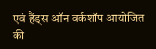एवं हैंड्स ऑन वर्कशॉप आयोजित की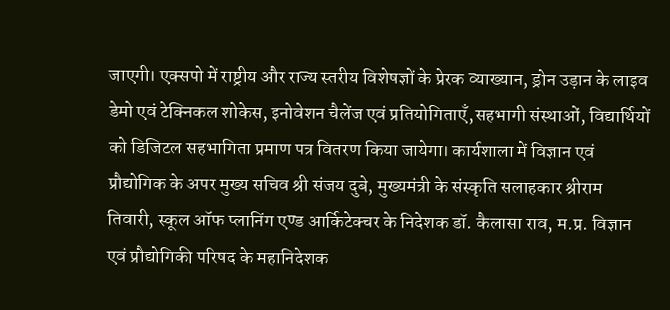जाएगी। एक्सपो में राष्ट्रीय और राज्य स्तरीय विशेषज्ञों के प्रेरक व्याख्यान, ड्रोन उड़ान के लाइव डेमो एवं टेक्निकल शोकेस, इनोवेशन चैलेंज एवं प्रतियोगिताएँ,सहभागी संस्थाओं, विद्यार्थियों को डिजिटल सहभागिता प्रमाण पत्र वितरण किया जायेगा। कार्यशाला में विज्ञान एवं प्रौद्योगिक के अपर मुख्य सचिव श्री संजय दुबे, मुख्यमंत्री के संस्कृति सलाहकार श्रीराम तिवारी, स्कूल ऑफ प्लानिंग एण्ड आर्किटेक्चर के निदेशक डॉ. कैलासा राव, म.प्र. विज्ञान एवं प्रौद्योगिकी परिषद के महानिदेशक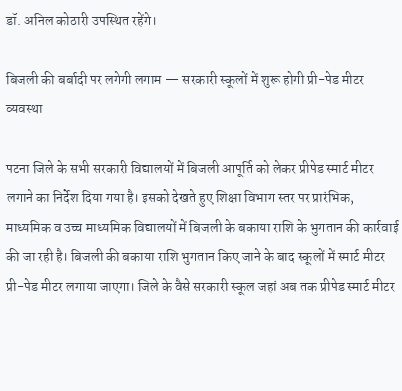डॉ. अनिल कोठारी उपस्थित रहेंगे।

बिजली की बर्बादी पर लगेगी लगाम — सरकारी स्कूलों में शुरू होगी प्री-पेड मीटर व्यवस्था

पटना जिले के सभी सरकारी विद्यालयों में बिजली आपूर्ति को लेकर प्रीपेड स्मार्ट मीटर लगाने का निर्देश दिया गया है। इसको देखते हुए शिक्षा विभाग स्तर पर प्रारंभिक, माध्यमिक व उच्च माध्यमिक विद्यालयों में बिजली के बकाया राशि के भुगतान की कार्रवाई की जा रही है। बिजली की बकाया राशि भुगतान किए जाने के बाद स्कूलों में स्मार्ट मीटर प्री-पेड मीटर लगाया जाएगा। जिले के वैसे सरकारी स्कूल जहां अब तक प्रीपेड स्मार्ट मीटर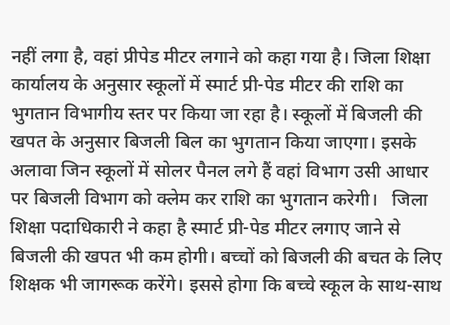नहीं लगा है, वहां प्रीपेड मीटर लगाने को कहा गया है। जिला शिक्षा कार्यालय के अनुसार स्कूलों में स्मार्ट प्री-पेड मीटर की राशि का भुगतान विभागीय स्तर पर किया जा रहा है। स्कूलों में बिजली की खपत के अनुसार बिजली बिल का भुगतान किया जाएगा। इसके अलावा जिन स्कूलों में सोलर पैनल लगे हैं वहां विभाग उसी आधार पर बिजली विभाग को क्लेम कर राशि का भुगतान करेगी।   जिला शिक्षा पदाधिकारी ने कहा है स्मार्ट प्री-पेड मीटर लगाए जाने से बिजली की खपत भी कम होगी। बच्चों को बिजली की बचत के लिए शिक्षक भी जागरूक करेंगे। इससे होगा कि बच्चे स्कूल के साथ-साथ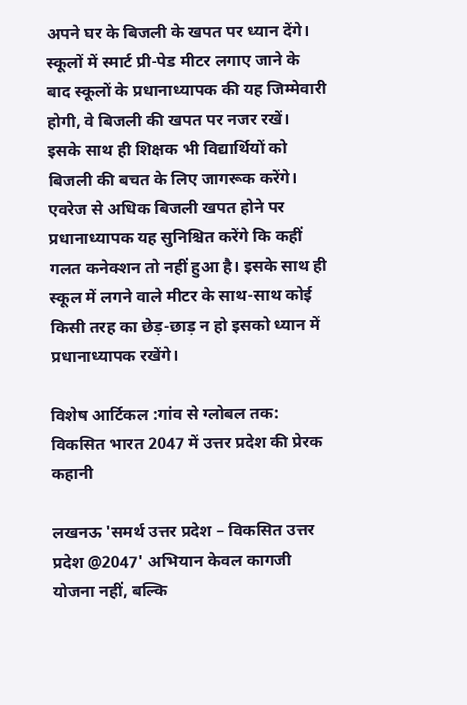अपने घर के बिजली के खपत पर ध्यान देंगे। स्कूलों में स्मार्ट प्री-पेड मीटर लगाए जाने के बाद स्कूलों के प्रधानाध्यापक की यह जिम्मेवारी होगी, वे बिजली की खपत पर नजर रखें। इसके साथ ही शिक्षक भी विद्यार्थियों को बिजली की बचत के लिए जागरूक करेंगे। एवरेज से अधिक बिजली खपत होने पर प्रधानाध्यापक यह सुनिश्चित करेंगे कि कहीं गलत कनेक्शन तो नहीं हुआ है। इसके साथ ही स्कूल में लगने वाले मीटर के साथ-साथ कोई किसी तरह का छेड़-छाड़ न हो इसको ध्यान में प्रधानाध्यापक रखेंगे।

विशेष आर्टिकल :गांव से ग्लोबल तक: विकसित भारत 2047 में उत्तर प्रदेश की प्रेरक कहानी

लखनऊ 'समर्थ उत्तर प्रदेश – विकसित उत्तर प्रदेश @2047' अभियान केवल कागजी योजना नहीं, बल्कि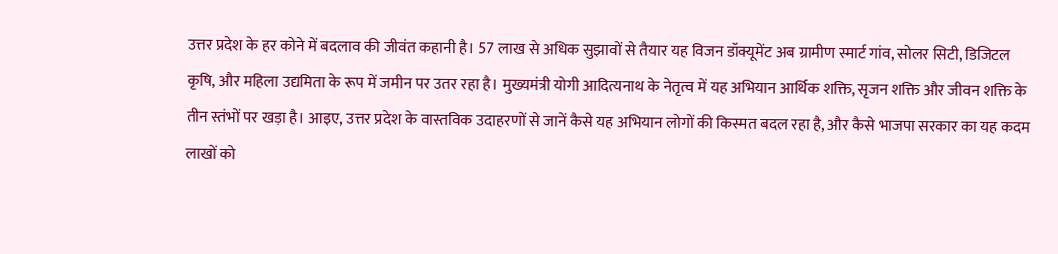उत्तर प्रदेश के हर कोने में बदलाव की जीवंत कहानी है। 57 लाख से अधिक सुझावों से तैयार यह विजन डॉक्यूमेंट अब ग्रामीण स्मार्ट गांव, सोलर सिटी, डिजिटल कृषि, और महिला उद्यमिता के रूप में जमीन पर उतर रहा है। मुख्यमंत्री योगी आदित्यनाथ के नेतृत्व में यह अभियान आर्थिक शक्ति, सृजन शक्ति और जीवन शक्ति के तीन स्तंभों पर खड़ा है। आइए, उत्तर प्रदेश के वास्तविक उदाहरणों से जानें कैसे यह अभियान लोगों की किस्मत बदल रहा है, और कैसे भाजपा सरकार का यह कदम लाखों को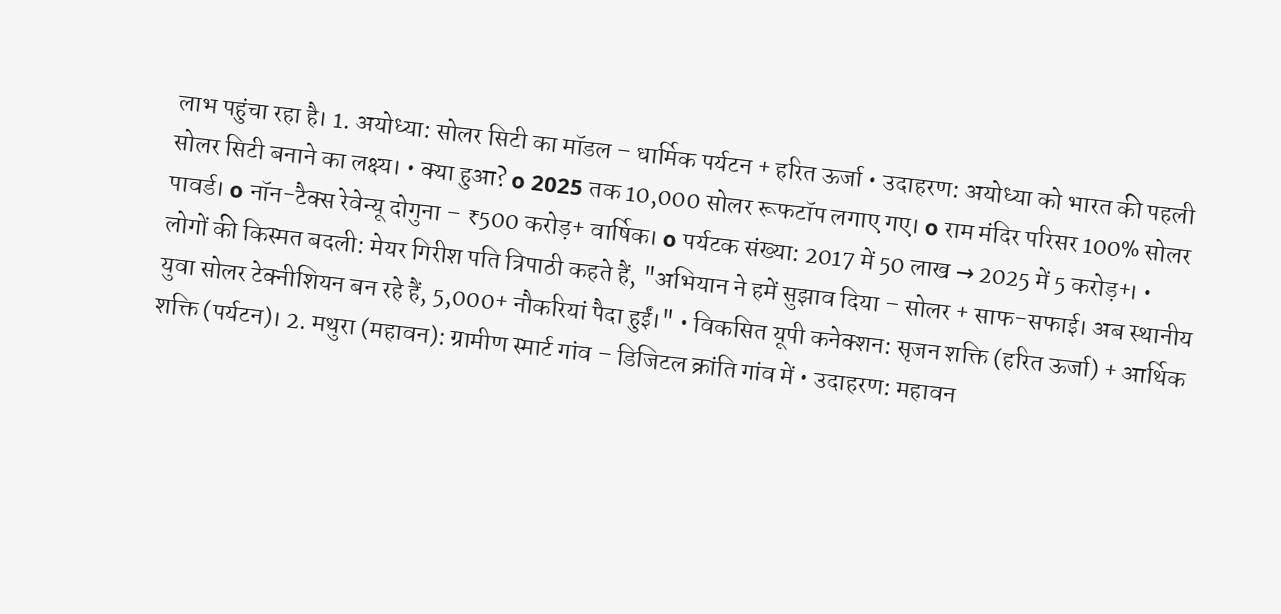लाभ पहुंचा रहा है। 1. अयोध्या: सोलर सिटी का मॉडल – धार्मिक पर्यटन + हरित ऊर्जा • उदाहरण: अयोध्या को भारत की पहली सोलर सिटी बनाने का लक्ष्य। • क्या हुआ? o 2025 तक 10,000 सोलर रूफटॉप लगाए गए। o राम मंदिर परिसर 100% सोलर पावर्ड। o नॉन-टैक्स रेवेन्यू दोगुना – ₹500 करोड़+ वार्षिक। o पर्यटक संख्या: 2017 में 50 लाख → 2025 में 5 करोड़+। • लोगों की किस्मत बदली: मेयर गिरीश पति त्रिपाठी कहते हैं, "अभियान ने हमें सुझाव दिया – सोलर + साफ-सफाई। अब स्थानीय युवा सोलर टेक्नीशियन बन रहे हैं, 5,000+ नौकरियां पैदा हुईं।" • विकसित यूपी कनेक्शन: सृजन शक्ति (हरित ऊर्जा) + आर्थिक शक्ति (पर्यटन)। 2. मथुरा (महावन): ग्रामीण स्मार्ट गांव – डिजिटल क्रांति गांव में • उदाहरण: महावन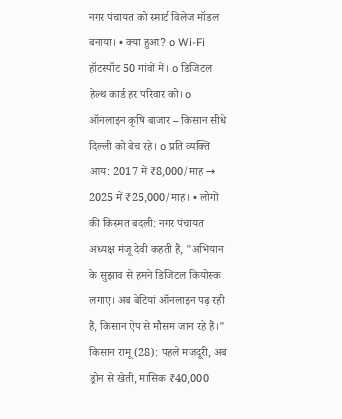नगर पंचायत को स्मार्ट विलेज मॉडल बनाया। • क्या हुआ? o Wi-Fi हॉटस्पॉट 50 गांवों में। o डिजिटल हेल्थ कार्ड हर परिवार को। o ऑनलाइन कृषि बाजार – किसान सीधे दिल्ली को बेच रहे। o प्रति व्यक्ति आय: 2017 में ₹8,000/माह → 2025 में ₹25,000/माह। • लोगों की किस्मत बदली: नगर पंचायत अध्यक्ष मंजू देवी कहती हैं, "अभियान के सुझाव से हमने डिजिटल कियोस्क लगाए। अब बेटियां ऑनलाइन पढ़ रही हैं, किसान ऐप से मौसम जान रहे हैं।" किसान रामू (28): पहले मजदूरी, अब ड्रोन से खेती, मासिक ₹40,000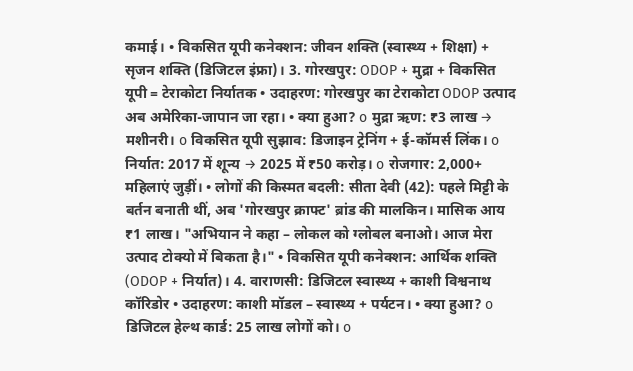कमाई। • विकसित यूपी कनेक्शन: जीवन शक्ति (स्वास्थ्य + शिक्षा) + सृजन शक्ति (डिजिटल इंफ्रा)। 3. गोरखपुर: ODOP + मुद्रा + विकसित यूपी = टेराकोटा निर्यातक • उदाहरण: गोरखपुर का टेराकोटा ODOP उत्पाद अब अमेरिका-जापान जा रहा। • क्या हुआ? o मुद्रा ऋण: ₹3 लाख → मशीनरी। o विकसित यूपी सुझाव: डिजाइन ट्रेनिंग + ई-कॉमर्स लिंक। o निर्यात: 2017 में शून्य → 2025 में ₹50 करोड़। o रोजगार: 2,000+ महिलाएं जुड़ीं। • लोगों की किस्मत बदली: सीता देवी (42): पहले मिट्टी के बर्तन बनाती थीं, अब 'गोरखपुर क्राफ्ट' ब्रांड की मालकिन। मासिक आय ₹1 लाख। "अभियान ने कहा – लोकल को ग्लोबल बनाओ। आज मेरा उत्पाद टोक्यो में बिकता है।" • विकसित यूपी कनेक्शन: आर्थिक शक्ति (ODOP + निर्यात)। 4. वाराणसी: डिजिटल स्वास्थ्य + काशी विश्वनाथ कॉरिडोर • उदाहरण: काशी मॉडल – स्वास्थ्य + पर्यटन। • क्या हुआ? o डिजिटल हेल्थ कार्ड: 25 लाख लोगों को। o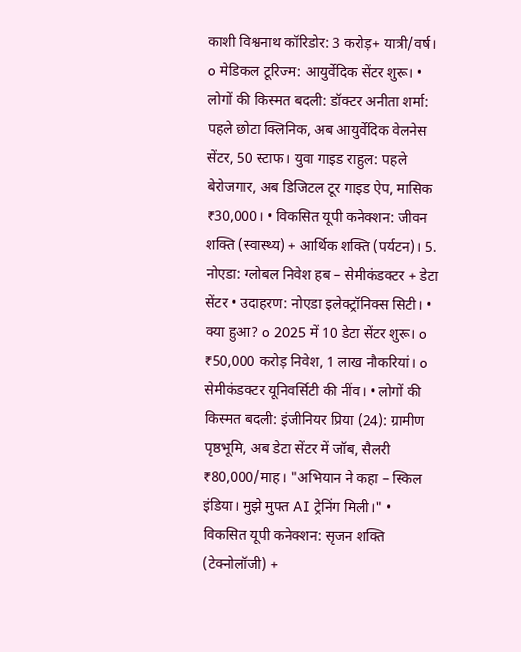काशी विश्वनाथ कॉरिडोर: 3 करोड़+ यात्री/वर्ष। o मेडिकल टूरिज्म: आयुर्वेदिक सेंटर शुरू। • लोगों की किस्मत बदली: डॉक्टर अनीता शर्मा: पहले छोटा क्लिनिक, अब आयुर्वेदिक वेलनेस सेंटर, 50 स्टाफ। युवा गाइड राहुल: पहले बेरोजगार, अब डिजिटल टूर गाइड ऐप, मासिक ₹30,000। • विकसित यूपी कनेक्शन: जीवन शक्ति (स्वास्थ्य) + आर्थिक शक्ति (पर्यटन)। 5. नोएडा: ग्लोबल निवेश हब – सेमीकंडक्टर + डेटा सेंटर • उदाहरण: नोएडा इलेक्ट्रॉनिक्स सिटी। • क्या हुआ? o 2025 में 10 डेटा सेंटर शुरू। o ₹50,000 करोड़ निवेश, 1 लाख नौकरियां। o सेमीकंडक्टर यूनिवर्सिटी की नींव। • लोगों की किस्मत बदली: इंजीनियर प्रिया (24): ग्रामीण पृष्ठभूमि, अब डेटा सेंटर में जॉब, सैलरी ₹80,000/माह। "अभियान ने कहा – स्किल इंडिया। मुझे मुफ्त AI ट्रेनिंग मिली।" • विकसित यूपी कनेक्शन: सृजन शक्ति (टेक्नोलॉजी) +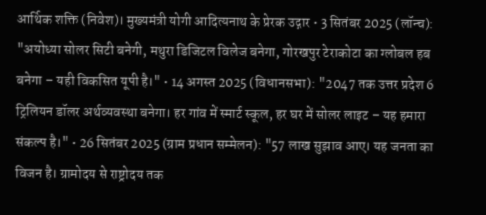आर्थिक शक्ति (निवेश)। मुख्यमंत्री योगी आदित्यनाथ के प्रेरक उद्गार • 3 सितंबर 2025 (लॉन्च): "अयोध्या सोलर सिटी बनेगी, मथुरा डिजिटल विलेज बनेगा, गोरखपुर टेराकोटा का ग्लोबल हब बनेगा – यही विकसित यूपी है।" • 14 अगस्त 2025 (विधानसभा): "2047 तक उत्तर प्रदेश 6 ट्रिलियन डॉलर अर्थव्यवस्था बनेगा। हर गांव में स्मार्ट स्कूल, हर घर में सोलर लाइट – यह हमारा संकल्प है।" • 26 सितंबर 2025 (ग्राम प्रधान सम्मेलन): "57 लाख सुझाव आए। यह जनता का विजन है। ग्रामोदय से राष्ट्रोदय तक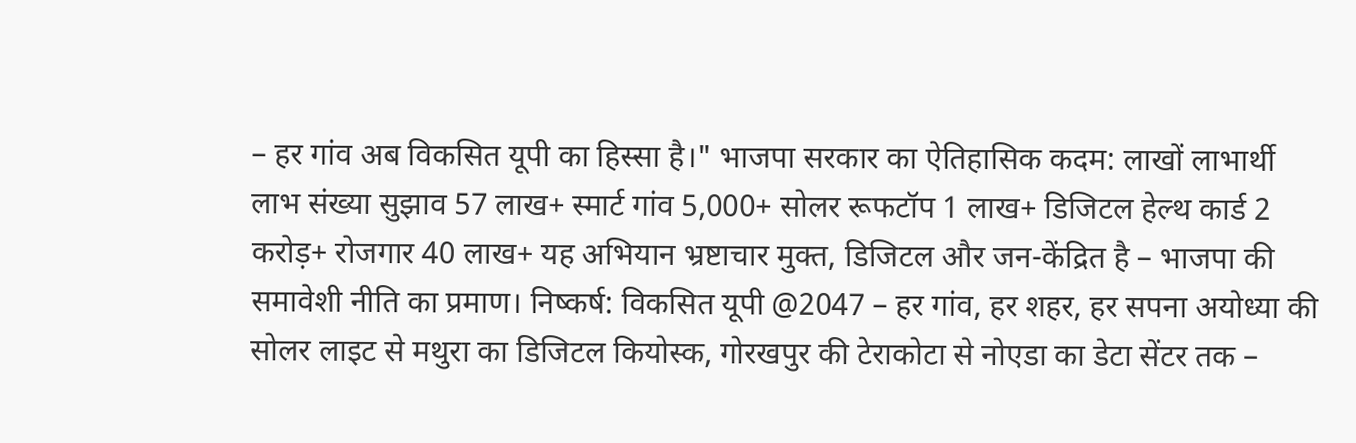– हर गांव अब विकसित यूपी का हिस्सा है।" भाजपा सरकार का ऐतिहासिक कदम: लाखों लाभार्थी लाभ संख्या सुझाव 57 लाख+ स्मार्ट गांव 5,000+ सोलर रूफटॉप 1 लाख+ डिजिटल हेल्थ कार्ड 2 करोड़+ रोजगार 40 लाख+ यह अभियान भ्रष्टाचार मुक्त, डिजिटल और जन-केंद्रित है – भाजपा की समावेशी नीति का प्रमाण। निष्कर्ष: विकसित यूपी @2047 – हर गांव, हर शहर, हर सपना अयोध्या की सोलर लाइट से मथुरा का डिजिटल कियोस्क, गोरखपुर की टेराकोटा से नोएडा का डेटा सेंटर तक –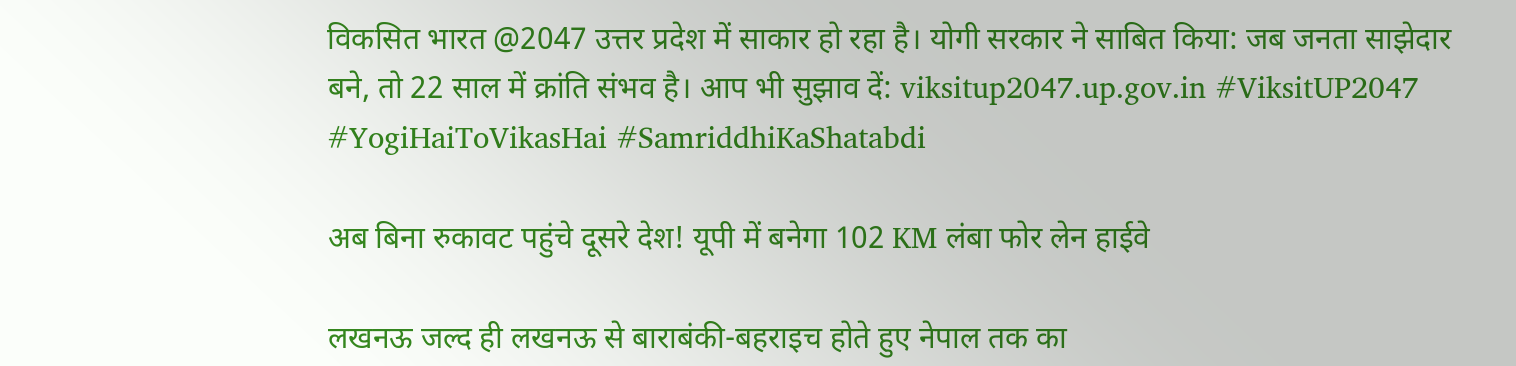विकसित भारत @2047 उत्तर प्रदेश में साकार हो रहा है। योगी सरकार ने साबित किया: जब जनता साझेदार बने, तो 22 साल में क्रांति संभव है। आप भी सुझाव दें: viksitup2047.up.gov.in #ViksitUP2047 #YogiHaiToVikasHai #SamriddhiKaShatabdi

अब बिना रुकावट पहुंचे दूसरे देश! यूपी में बनेगा 102 KM लंबा फोर लेन हाईवे

लखनऊ जल्द ही लखनऊ से बाराबंकी-बहराइच होते हुए नेपाल तक का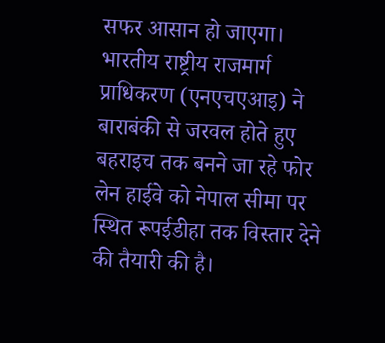सफर आसान हो जाएगा। भारतीय राष्ट्रीय राजमार्ग प्राधिकरण (एनएचएआइ) ने बाराबंकी से जरवल होते हुए बहराइच तक बनने जा रहे फोर लेन हाईवे को नेपाल सीमा पर स्थित रूपईडीहा तक विस्तार देने की तैयारी की है।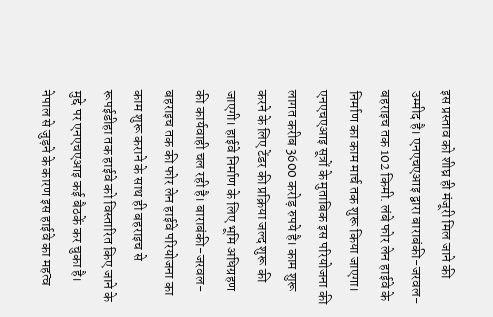इस प्रस्ताव को शीघ्र ही मंजूरी मिल जाने की उम्मीद है। एनएचएआइ द्वारा बाराबंकी-जरवल-बहराइच तक 102 किमी. लंबे फोर लेन हाईवे के निर्माण का काम मार्च तक शुरू किया जाएगा। एनएचएआइ सूत्रों के मुताबिक इस परियोजना की लागत करीब 3600 करोड़ रुपये है। काम शुरू करने के लिए टेंडर की प्रक्रिया जल्द शुरू की जाएगी। हाईवे निर्माण के लिए भूमि अधिग्रहण की कार्यवाही चल रही है। बाराबंकी-जरवल-बहराइच तक की फोर लेन हाईवे परियोजना का काम शुरू कराने के साथ ही बहराइच से रूपईडीहा तक हाईवे को विस्तारित किए जाने के मुद्दे पर एनएचएआइ कई बैठकें कर चुका है। नेपाल से जुड़ने के कारण इस हाईवे का महत्व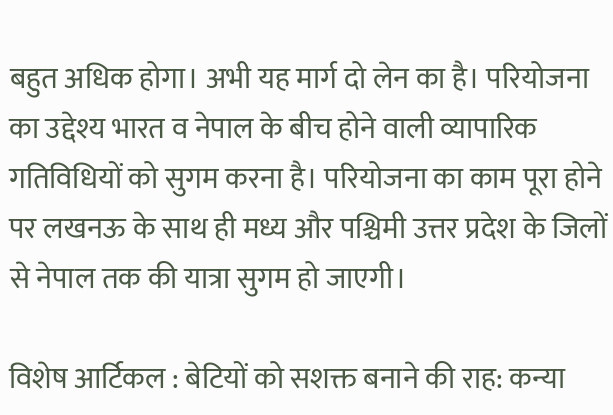बहुत अधिक होगा। अभी यह मार्ग दो लेन का है। परियोजना का उद्देश्य भारत व नेपाल के बीच होने वाली व्यापारिक गतिविधियों को सुगम करना है। परियोजना का काम पूरा होने पर लखनऊ के साथ ही मध्य और पश्चिमी उत्तर प्रदेश के जिलों से नेपाल तक की यात्रा सुगम हो जाएगी।

विशेष आर्टिकल : बेटियों को सशक्त बनाने की राह: कन्या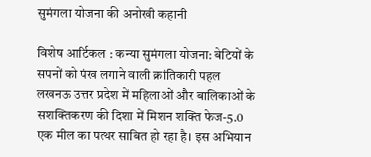सुमंगला योजना की अनोखी कहानी

विशेष आर्टिकल : कन्या सुमंगला योजना: बेटियों के सपनों को पंख लगाने वाली क्रांतिकारी पहल लखनऊ उत्तर प्रदेश में महिलाओं और बालिकाओं के सशक्तिकरण की दिशा में मिशन शक्ति फेज-5.0 एक मील का पत्थर साबित हो रहा है। इस अभियान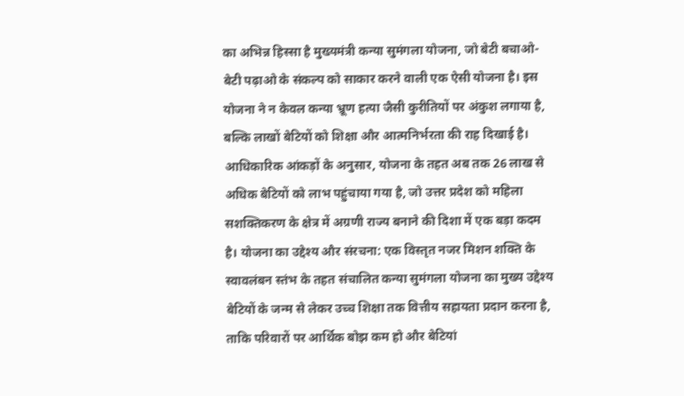का अभिन्न हिस्सा है मुख्यमंत्री कन्या सुमंगला योजना, जो बेटी बचाओ-बेटी पढ़ाओ के संकल्प को साकार करने वाली एक ऐसी योजना है। इस योजना ने न केवल कन्या भ्रूण हत्या जैसी कुरीतियों पर अंकुश लगाया है, बल्कि लाखों बेटियों को शिक्षा और आत्मनिर्भरता की राह दिखाई है। आधिकारिक आंकड़ों के अनुसार, योजना के तहत अब तक 26 लाख से अधिक बेटियों को लाभ पहुंचाया गया है, जो उत्तर प्रदेश को महिला सशक्तिकरण के क्षेत्र में अग्रणी राज्य बनाने की दिशा में एक बड़ा कदम है। योजना का उद्देश्य और संरचना: एक विस्तृत नजर मिशन शक्ति के स्वावलंबन स्तंभ के तहत संचालित कन्या सुमंगला योजना का मुख्य उद्देश्य बेटियों के जन्म से लेकर उच्च शिक्षा तक वित्तीय सहायता प्रदान करना है, ताकि परिवारों पर आर्थिक बोझ कम हो और बेटियां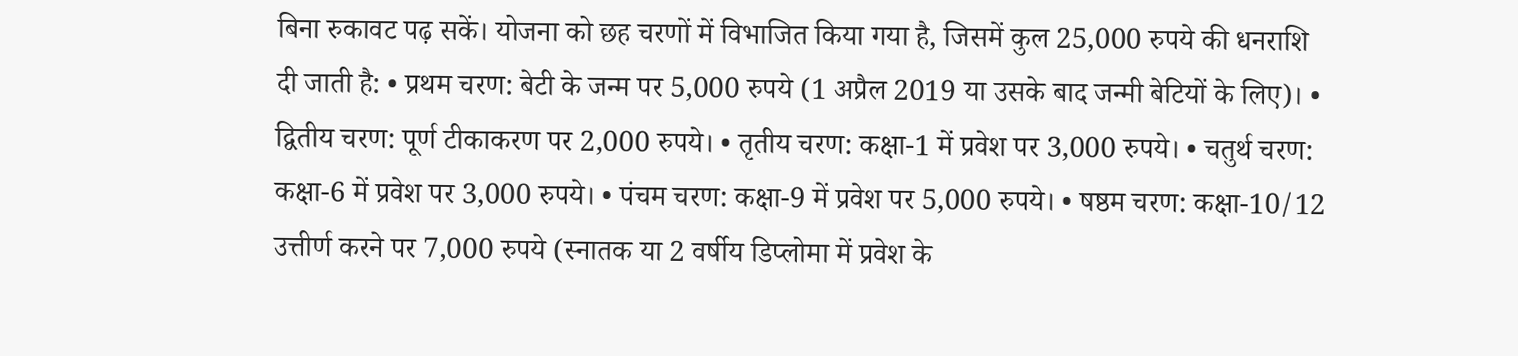बिना रुकावट पढ़ सकें। योजना को छह चरणों में विभाजित किया गया है, जिसमें कुल 25,000 रुपये की धनराशि दी जाती है: • प्रथम चरण: बेटी के जन्म पर 5,000 रुपये (1 अप्रैल 2019 या उसके बाद जन्मी बेटियों के लिए)। • द्वितीय चरण: पूर्ण टीकाकरण पर 2,000 रुपये। • तृतीय चरण: कक्षा-1 में प्रवेश पर 3,000 रुपये। • चतुर्थ चरण: कक्षा-6 में प्रवेश पर 3,000 रुपये। • पंचम चरण: कक्षा-9 में प्रवेश पर 5,000 रुपये। • षष्ठम चरण: कक्षा-10/12 उत्तीर्ण करने पर 7,000 रुपये (स्नातक या 2 वर्षीय डिप्लोमा में प्रवेश के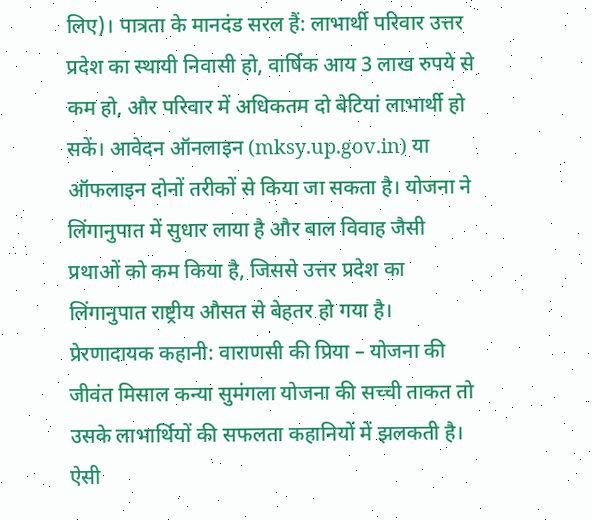लिए)। पात्रता के मानदंड सरल हैं: लाभार्थी परिवार उत्तर प्रदेश का स्थायी निवासी हो, वार्षिक आय 3 लाख रुपये से कम हो, और परिवार में अधिकतम दो बेटियां लाभार्थी हो सकें। आवेदन ऑनलाइन (mksy.up.gov.in) या ऑफलाइन दोनों तरीकों से किया जा सकता है। योजना ने लिंगानुपात में सुधार लाया है और बाल विवाह जैसी प्रथाओं को कम किया है, जिससे उत्तर प्रदेश का लिंगानुपात राष्ट्रीय औसत से बेहतर हो गया है। प्रेरणादायक कहानी: वाराणसी की प्रिया – योजना की जीवंत मिसाल कन्या सुमंगला योजना की सच्ची ताकत तो उसके लाभार्थियों की सफलता कहानियों में झलकती है। ऐसी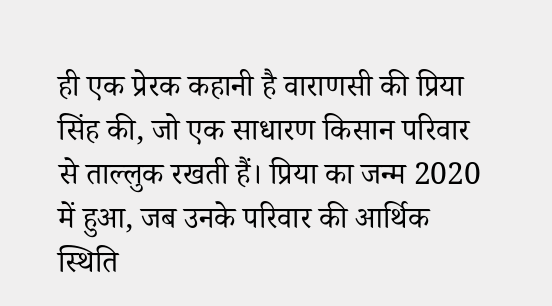ही एक प्रेरक कहानी है वाराणसी की प्रिया सिंह की, जो एक साधारण किसान परिवार से ताल्लुक रखती हैं। प्रिया का जन्म 2020 में हुआ, जब उनके परिवार की आर्थिक स्थिति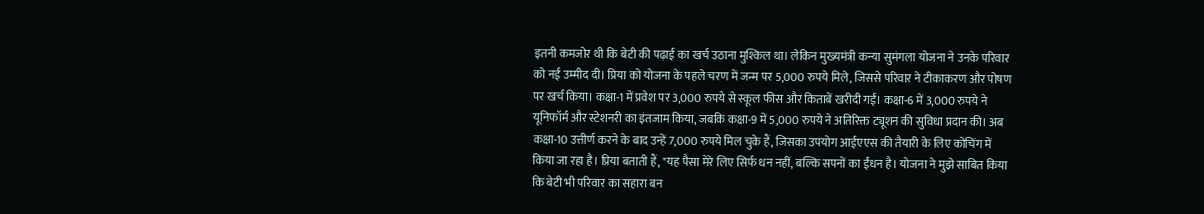इतनी कमजोर थी कि बेटी की पढ़ाई का खर्च उठाना मुश्किल था। लेकिन मुख्यमंत्री कन्या सुमंगला योजना ने उनके परिवार को नई उम्मीद दी। प्रिया को योजना के पहले चरण में जन्म पर 5,000 रुपये मिले, जिससे परिवार ने टीकाकरण और पोषण पर खर्च किया। कक्षा-1 में प्रवेश पर 3,000 रुपये से स्कूल फीस और किताबें खरीदी गईं। कक्षा-6 में 3,000 रुपये ने यूनिफॉर्म और स्टेशनरी का इंतजाम किया, जबकि कक्षा-9 में 5,000 रुपये ने अतिरिक्त ट्यूशन की सुविधा प्रदान की। अब कक्षा-10 उत्तीर्ण करने के बाद उन्हें 7,000 रुपये मिल चुके हैं, जिसका उपयोग आईएएस की तैयारी के लिए कोचिंग में किया जा रहा है। प्रिया बताती हैं, "यह पैसा मेरे लिए सिर्फ धन नहीं, बल्कि सपनों का ईंधन है। योजना ने मुझे साबित किया कि बेटी भी परिवार का सहारा बन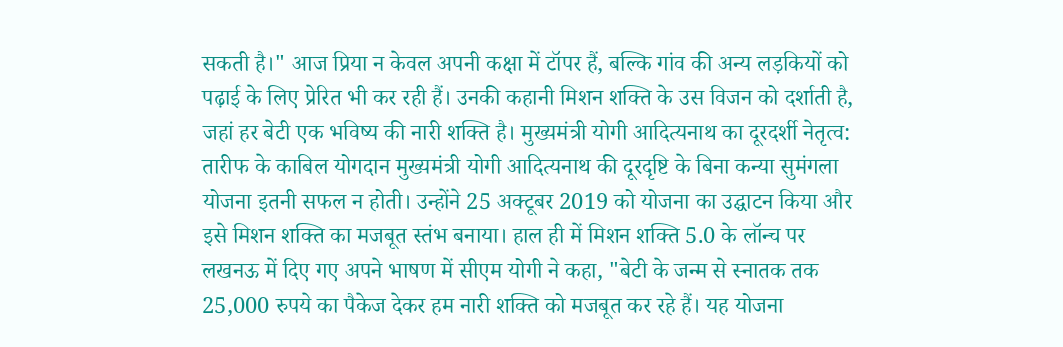सकती है।" आज प्रिया न केवल अपनी कक्षा में टॉपर हैं, बल्कि गांव की अन्य लड़कियों को पढ़ाई के लिए प्रेरित भी कर रही हैं। उनकी कहानी मिशन शक्ति के उस विजन को दर्शाती है, जहां हर बेटी एक भविष्य की नारी शक्ति है। मुख्यमंत्री योगी आदित्यनाथ का दूरदर्शी नेतृत्व: तारीफ के काबिल योगदान मुख्यमंत्री योगी आदित्यनाथ की दूरदृष्टि के बिना कन्या सुमंगला योजना इतनी सफल न होती। उन्होंने 25 अक्टूबर 2019 को योजना का उद्घाटन किया और इसे मिशन शक्ति का मजबूत स्तंभ बनाया। हाल ही में मिशन शक्ति 5.0 के लॉन्च पर लखनऊ में दिए गए अपने भाषण में सीएम योगी ने कहा, "बेटी के जन्म से स्नातक तक 25,000 रुपये का पैकेज देकर हम नारी शक्ति को मजबूत कर रहे हैं। यह योजना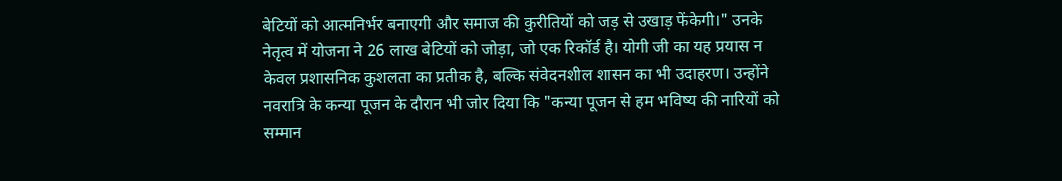बेटियों को आत्मनिर्भर बनाएगी और समाज की कुरीतियों को जड़ से उखाड़ फेंकेगी।" उनके नेतृत्व में योजना ने 26 लाख बेटियों को जोड़ा, जो एक रिकॉर्ड है। योगी जी का यह प्रयास न केवल प्रशासनिक कुशलता का प्रतीक है, बल्कि संवेदनशील शासन का भी उदाहरण। उन्होंने नवरात्रि के कन्या पूजन के दौरान भी जोर दिया कि "कन्या पूजन से हम भविष्य की नारियों को सम्मान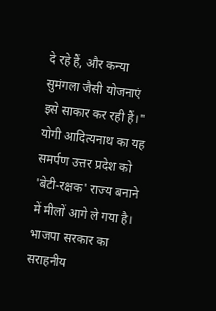दे रहे हैं, और कन्या सुमंगला जैसी योजनाएं इसे साकार कर रही हैं।" योगी आदित्यनाथ का यह समर्पण उत्तर प्रदेश को 'बेटी-रक्षक' राज्य बनाने में मीलों आगे ले गया है। भाजपा सरकार का सराहनीय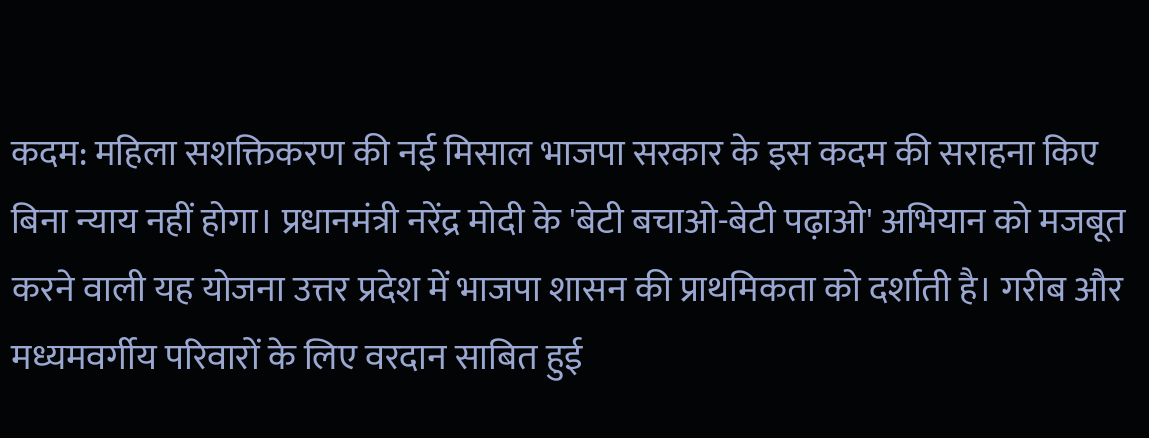कदम: महिला सशक्तिकरण की नई मिसाल भाजपा सरकार के इस कदम की सराहना किए बिना न्याय नहीं होगा। प्रधानमंत्री नरेंद्र मोदी के 'बेटी बचाओ-बेटी पढ़ाओ' अभियान को मजबूत करने वाली यह योजना उत्तर प्रदेश में भाजपा शासन की प्राथमिकता को दर्शाती है। गरीब और मध्यमवर्गीय परिवारों के लिए वरदान साबित हुई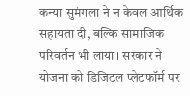कन्या सुमंगला ने न केवल आर्थिक सहायता दी, बल्कि सामाजिक परिवर्तन भी लाया। सरकार ने योजना को डिजिटल प्लेटफॉर्म पर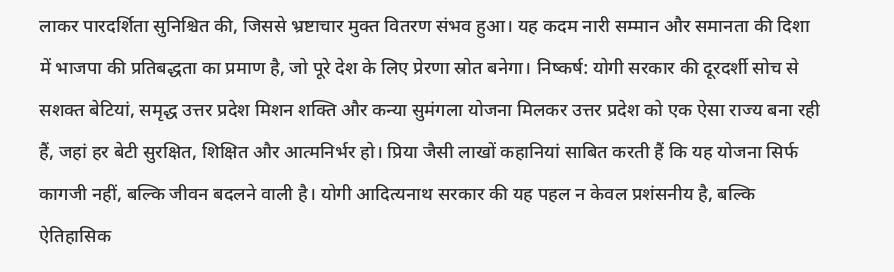लाकर पारदर्शिता सुनिश्चित की, जिससे भ्रष्टाचार मुक्त वितरण संभव हुआ। यह कदम नारी सम्मान और समानता की दिशा में भाजपा की प्रतिबद्धता का प्रमाण है, जो पूरे देश के लिए प्रेरणा स्रोत बनेगा। निष्कर्ष: योगी सरकार की दूरदर्शी सोच से सशक्त बेटियां, समृद्ध उत्तर प्रदेश मिशन शक्ति और कन्या सुमंगला योजना मिलकर उत्तर प्रदेश को एक ऐसा राज्य बना रही हैं, जहां हर बेटी सुरक्षित, शिक्षित और आत्मनिर्भर हो। प्रिया जैसी लाखों कहानियां साबित करती हैं कि यह योजना सिर्फ कागजी नहीं, बल्कि जीवन बदलने वाली है। योगी आदित्यनाथ सरकार की यह पहल न केवल प्रशंसनीय है, बल्कि ऐतिहासिक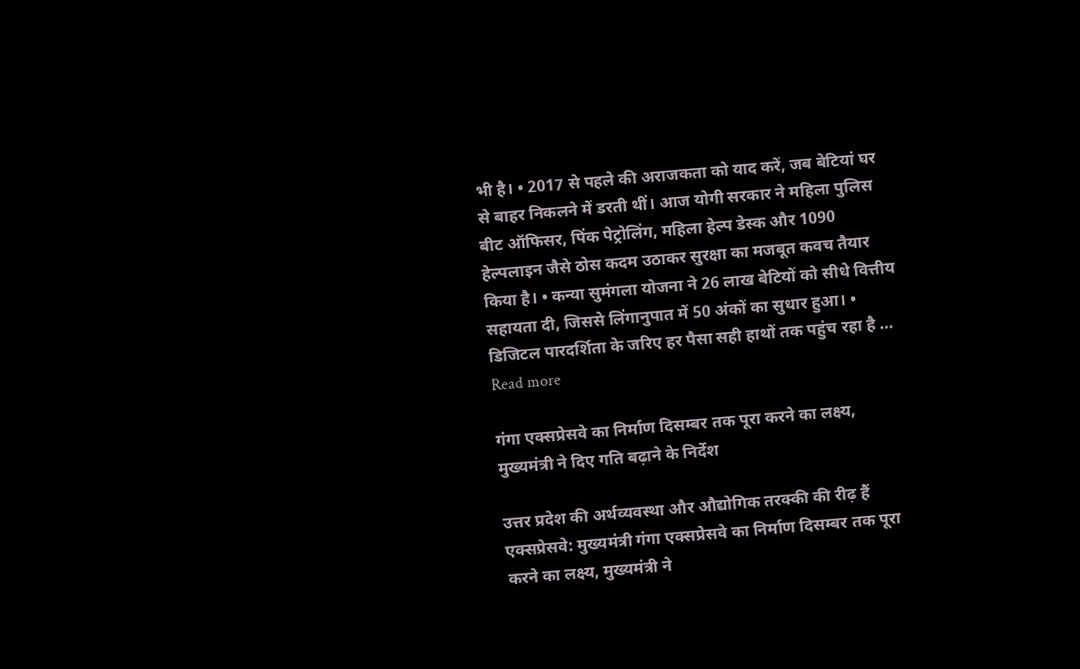भी है। • 2017 से पहले की अराजकता को याद करें, जब बेटियां घर से बाहर निकलने में डरती थीं। आज योगी सरकार ने महिला पुलिस बीट ऑफिसर, पिंक पेट्रोलिंग, महिला हेल्प डेस्क और 1090 हेल्पलाइन जैसे ठोस कदम उठाकर सुरक्षा का मजबूत कवच तैयार किया है। • कन्या सुमंगला योजना ने 26 लाख बेटियों को सीधे वित्तीय सहायता दी, जिससे लिंगानुपात में 50 अंकों का सुधार हुआ। • डिजिटल पारदर्शिता के जरिए हर पैसा सही हाथों तक पहुंच रहा है … Read more

गंगा एक्सप्रेसवे का निर्माण दिसम्बर तक पूरा करने का लक्ष्य, मुख्यमंत्री ने दिए गति बढ़ाने के निर्देश

उत्तर प्रदेश की अर्थव्यवस्था और औद्योगिक तरक्की की रीढ़ हैं एक्सप्रेसवे: मुख्यमंत्री गंगा एक्सप्रेसवे का निर्माण दिसम्बर तक पूरा करने का लक्ष्य, मुख्यमंत्री ने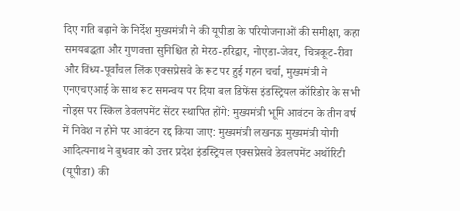दिए गति बढ़ाने के निर्देश मुख्यमंत्री ने की यूपीडा के परियोजनाओं की समीक्षा, कहा समयबद्धता और गुणवत्ता सुनिश्चित हो मेरठ-हरिद्वार, नोएडा-जेवर, चित्रकूट-रीवा और विंध्य-पूर्वांचल लिंक एक्सप्रेसवे के रूट पर हुई गहन चर्चा, मुख्यमंत्री ने एनएचएआई के साथ रूट समन्वय पर दिया बल डिफेंस इंडस्ट्रियल कॉरिडोर के सभी नोड्स पर स्किल डेवलपमेंट सेंटर स्थापित होंगे: मुख्यमंत्री भूमि आवंटन के तीन वर्ष में निवेश न होने पर आवंटन रद्द किया जाए: मुख्यमंत्री लखनऊ मुख्यमंत्री योगी आदित्यनाथ ने बुधवार को उत्तर प्रदेश इंडस्ट्रियल एक्सप्रेसवे डेवलपमेंट अथॉरिटी (यूपीडा) की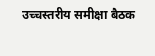उच्चस्तरीय समीक्षा बैठक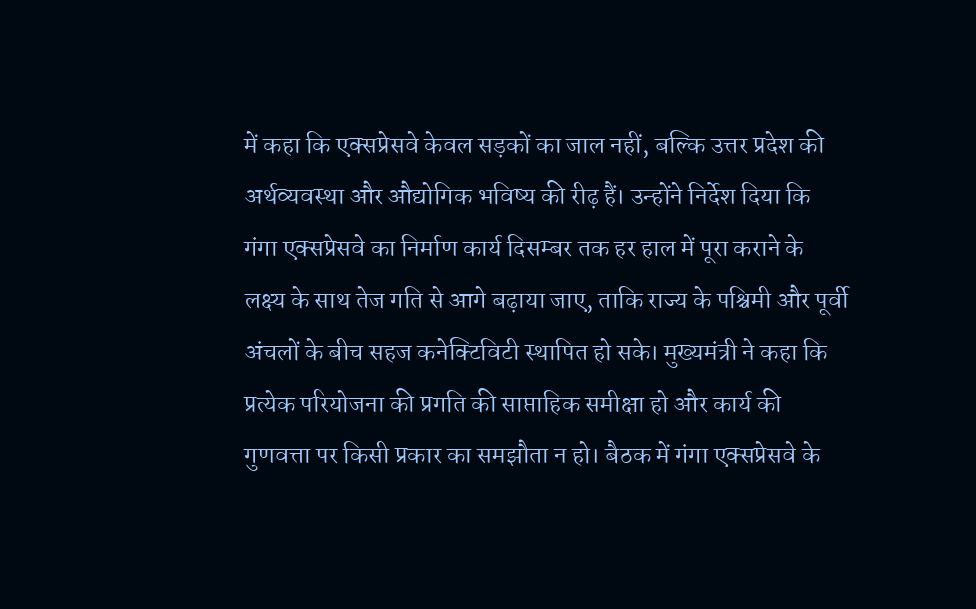में कहा कि एक्सप्रेसवे केवल सड़कों का जाल नहीं, बल्कि उत्तर प्रदेश की अर्थव्यवस्था और औद्योगिक भविष्य की रीढ़ हैं। उन्होंने निर्देश दिया कि गंगा एक्सप्रेसवे का निर्माण कार्य दिसम्बर तक हर हाल में पूरा कराने के लक्ष्य के साथ तेज गति से आगे बढ़ाया जाए, ताकि राज्य के पश्चिमी और पूर्वी अंचलों के बीच सहज कनेक्टिविटी स्थापित हो सके। मुख्यमंत्री ने कहा कि प्रत्येक परियोजना की प्रगति की साप्ताहिक समीक्षा हो और कार्य की गुणवत्ता पर किसी प्रकार का समझौता न हो। बैठक में गंगा एक्सप्रेसवे के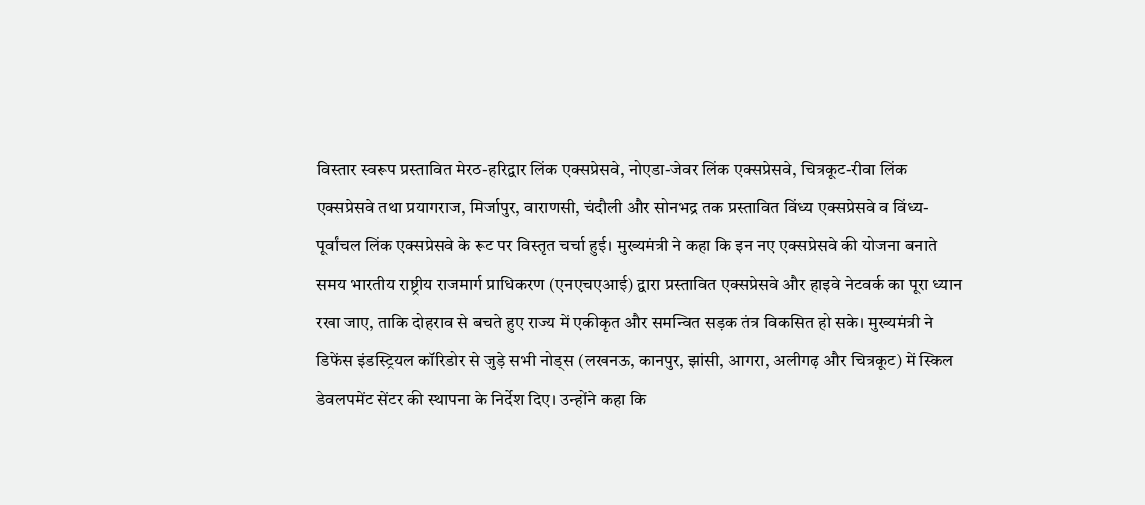विस्तार स्वरूप प्रस्तावित मेरठ-हरिद्वार लिंक एक्सप्रेसवे, नोएडा-जेवर लिंक एक्सप्रेसवे, चित्रकूट-रीवा लिंक एक्सप्रेसवे तथा प्रयागराज, मिर्जापुर, वाराणसी, चंदौली और सोनभद्र तक प्रस्तावित विंध्य एक्सप्रेसवे व विंध्य-पूर्वांचल लिंक एक्सप्रेसवे के रूट पर विस्तृत चर्चा हुई। मुख्यमंत्री ने कहा कि इन नए एक्सप्रेसवे की योजना बनाते समय भारतीय राष्ट्रीय राजमार्ग प्राधिकरण (एनएचएआई) द्वारा प्रस्तावित एक्सप्रेसवे और हाइवे नेटवर्क का पूरा ध्यान रखा जाए, ताकि दोहराव से बचते हुए राज्य में एकीकृत और समन्वित सड़क तंत्र विकसित हो सके। मुख्यमंत्री ने डिफेंस इंडस्ट्रियल कॉरिडोर से जुड़े सभी नोड्स (लखनऊ, कानपुर, झांसी, आगरा, अलीगढ़ और चित्रकूट) में स्किल डेवलपमेंट सेंटर की स्थापना के निर्देश दिए। उन्होंने कहा कि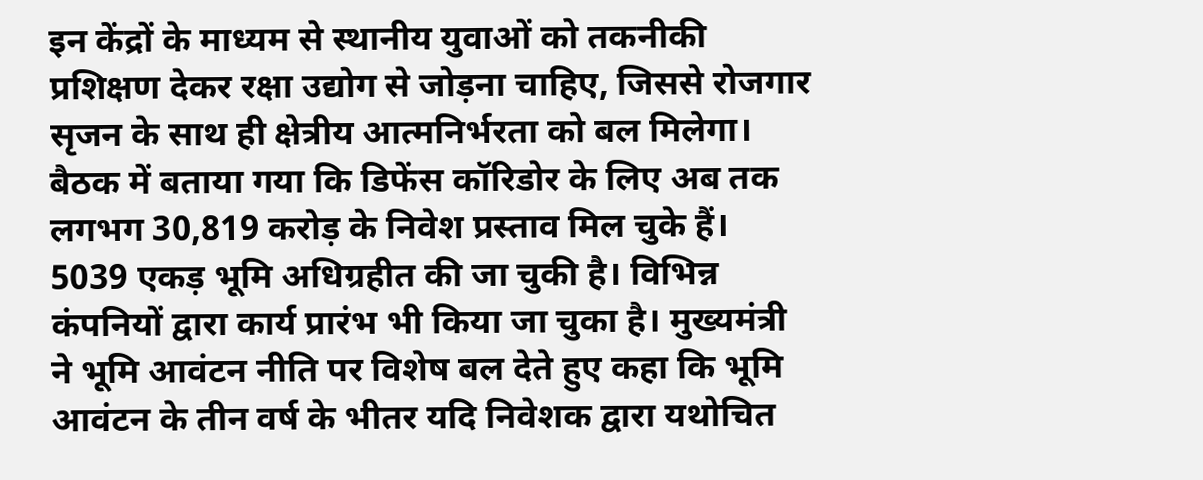इन केंद्रों के माध्यम से स्थानीय युवाओं को तकनीकी प्रशिक्षण देकर रक्षा उद्योग से जोड़ना चाहिए, जिससे रोजगार सृजन के साथ ही क्षेत्रीय आत्मनिर्भरता को बल मिलेगा। बैठक में बताया गया कि डिफेंस कॉरिडोर के लिए अब तक लगभग 30,819 करोड़ के निवेश प्रस्ताव मिल चुके हैं। 5039 एकड़ भूमि अधिग्रहीत की जा चुकी है। विभिन्न कंपनियों द्वारा कार्य प्रारंभ भी किया जा चुका है। मुख्यमंत्री ने भूमि आवंटन नीति पर विशेष बल देते हुए कहा कि भूमि आवंटन के तीन वर्ष के भीतर यदि निवेशक द्वारा यथोचित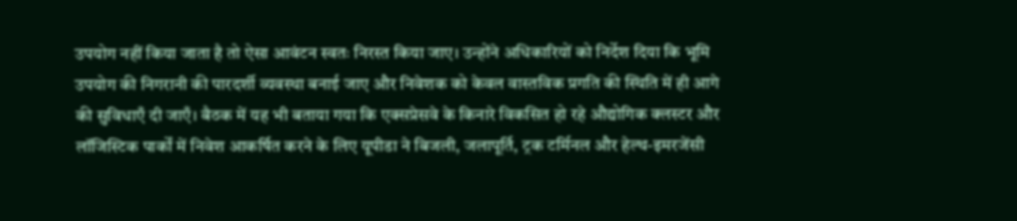उपयोग नहीं किया जाता है तो ऐसा आवंटन स्वतः निरस्त किया जाए। उन्होंने अधिकारियों को निर्देश दिया कि भूमि उपयोग की निगरानी की पारदर्शी व्यवस्था बनाई जाए और निवेशक को केवल वास्तविक प्रगति की स्थिति में ही आगे की सुविधाएँ दी जाएँ। बैठक में यह भी बताया गया कि एक्सप्रेसवे के किनारे विकसित हो रहे औद्योगिक क्लस्टर और लॉजिस्टिक पार्कों में निवेश आकर्षित करने के लिए यूपीडा ने बिजली, जलापूर्ति, ट्रक टर्मिनल और हेल्थ-इमरजेंसी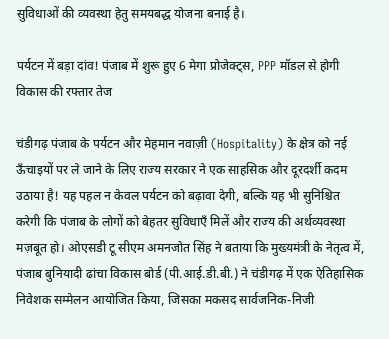सुविधाओं की व्यवस्था हेतु समयबद्ध योजना बनाई है।

पर्यटन में बड़ा दांव! पंजाब में शुरू हुए 6 मेगा प्रोजेक्ट्स, PPP मॉडल से होगी विकास की रफ्तार तेज

चंडीगढ़ पंजाब के पर्यटन और मेहमान नवाज़ी (Hospitality) के क्षेत्र को नई ऊँचाइयों पर ले जाने के लिए राज्य सरकार ने एक साहसिक और दूरदर्शी कदम उठाया है! यह पहल न केवल पर्यटन को बढ़ावा देगी, बल्कि यह भी सुनिश्चित करेगी कि पंजाब के लोगों को बेहतर सुविधाएँ मिलें और राज्य की अर्थव्यवस्था मज़बूत हो। ओएसडी टू सीएम अमनजोत सिंह ने बताया कि मुख्यमंत्री के नेतृत्व में, पंजाब बुनियादी ढांचा विकास बोर्ड (पी.आई.डी.बी.) ने चंडीगढ़ में एक ऐतिहासिक निवेशक सम्मेलन आयोजित किया, जिसका मकसद सार्वजनिक-निजी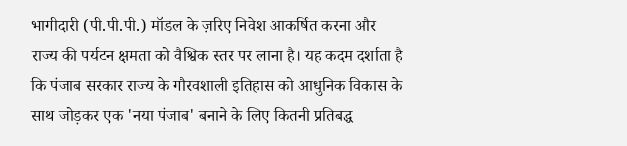भागीदारी (पी.पी.पी.) मॉडल के ज़रिए निवेश आकर्षित करना और राज्य की पर्यटन क्षमता को वैश्विक स्तर पर लाना है। यह कदम दर्शाता है कि पंजाब सरकार राज्य के गौरवशाली इतिहास को आधुनिक विकास के साथ जोड़कर एक 'नया पंजाब' बनाने के लिए कितनी प्रतिबद्ध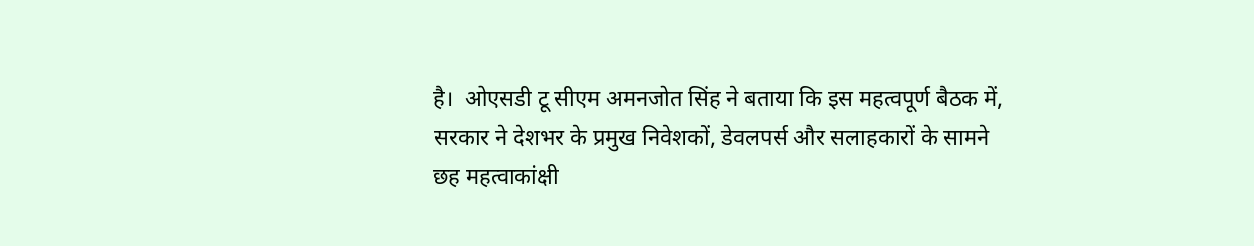है।  ओएसडी टू सीएम अमनजोत सिंह ने बताया कि इस महत्वपूर्ण बैठक में, सरकार ने देशभर के प्रमुख निवेशकों, डेवलपर्स और सलाहकारों के सामने छह महत्वाकांक्षी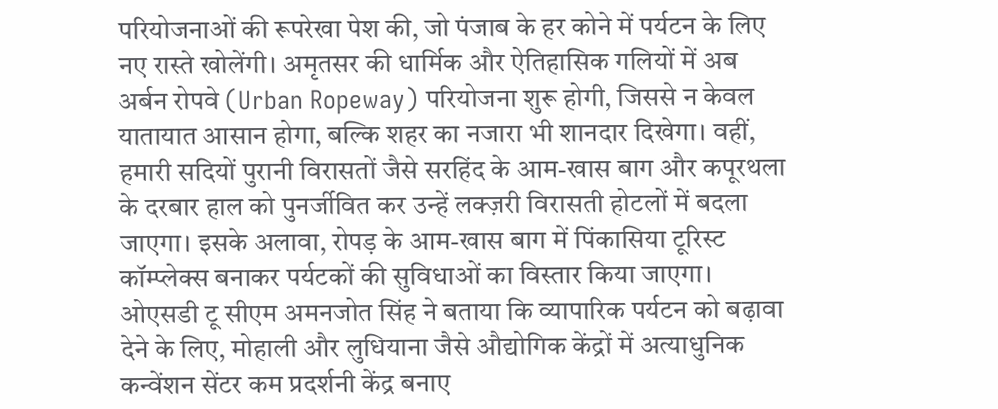परियोजनाओं की रूपरेखा पेश की, जो पंजाब के हर कोने में पर्यटन के लिए नए रास्ते खोलेंगी। अमृतसर की धार्मिक और ऐतिहासिक गलियों में अब अर्बन रोपवे (Urban Ropeway) परियोजना शुरू होगी, जिससे न केवल यातायात आसान होगा, बल्कि शहर का नजारा भी शानदार दिखेगा। वहीं, हमारी सदियों पुरानी विरासतों जैसे सरहिंद के आम-खास बाग और कपूरथला के दरबार हाल को पुनर्जीवित कर उन्हें लक्ज़री विरासती होटलों में बदला जाएगा। इसके अलावा, रोपड़ के आम-खास बाग में पिंकासिया टूरिस्ट कॉम्प्लेक्स बनाकर पर्यटकों की सुविधाओं का विस्तार किया जाएगा। ओएसडी टू सीएम अमनजोत सिंह ने बताया कि व्यापारिक पर्यटन को बढ़ावा देने के लिए, मोहाली और लुधियाना जैसे औद्योगिक केंद्रों में अत्याधुनिक कन्वेंशन सेंटर कम प्रदर्शनी केंद्र बनाए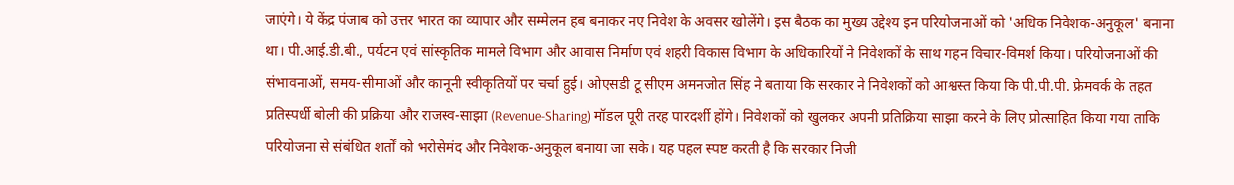जाएंगे। ये केंद्र पंजाब को उत्तर भारत का व्यापार और सम्मेलन हब बनाकर नए निवेश के अवसर खोलेंगे। इस बैठक का मुख्य उद्देश्य इन परियोजनाओं को 'अधिक निवेशक-अनुकूल' बनाना था। पी.आई.डी.बी., पर्यटन एवं सांस्कृतिक मामले विभाग और आवास निर्माण एवं शहरी विकास विभाग के अधिकारियों ने निवेशकों के साथ गहन विचार-विमर्श किया। परियोजनाओं की संभावनाओं, समय-सीमाओं और कानूनी स्वीकृतियों पर चर्चा हुई। ओएसडी टू सीएम अमनजोत सिंह ने बताया कि सरकार ने निवेशकों को आश्वस्त किया कि पी.पी.पी. फ्रेमवर्क के तहत प्रतिस्पर्धी बोली की प्रक्रिया और राजस्व-साझा (Revenue-Sharing) मॉडल पूरी तरह पारदर्शी होंगे। निवेशकों को खुलकर अपनी प्रतिक्रिया साझा करने के लिए प्रोत्साहित किया गया ताकि परियोजना से संबंधित शर्तों को भरोसेमंद और निवेशक-अनुकूल बनाया जा सके। यह पहल स्पष्ट करती है कि सरकार निजी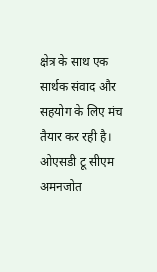क्षेत्र के साथ एक सार्थक संवाद और सहयोग के लिए मंच तैयार कर रही है। ओएसडी टू सीएम अमनजोत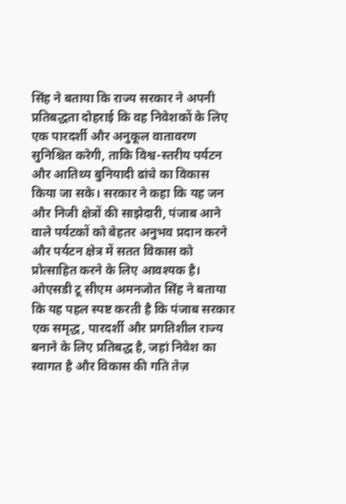सिंह ने बताया कि राज्य सरकार ने अपनी प्रतिबद्धता दोहराई कि वह निवेशकों के लिए एक पारदर्शी और अनुकूल वातावरण सुनिश्चित करेगी, ताकि विश्व-स्तरीय पर्यटन और आतिथ्य बुनियादी ढांचे का विकास किया जा सके। सरकार ने कहा कि यह जन और निजी क्षेत्रों की साझेदारी, पंजाब आने वाले पर्यटकों को बेहतर अनुभव प्रदान करने और पर्यटन क्षेत्र में सतत विकास को प्रोत्साहित करने के लिए आवश्यक है। ओएसडी टू सीएम अमनजोत सिंह ने बताया कि यह पहल स्पष्ट करती है कि पंजाब सरकार एक समृद्ध, पारदर्शी और प्रगतिशील राज्य बनाने के लिए प्रतिबद्ध है, जहां निवेश का स्वागत है और विकास की गति तेज़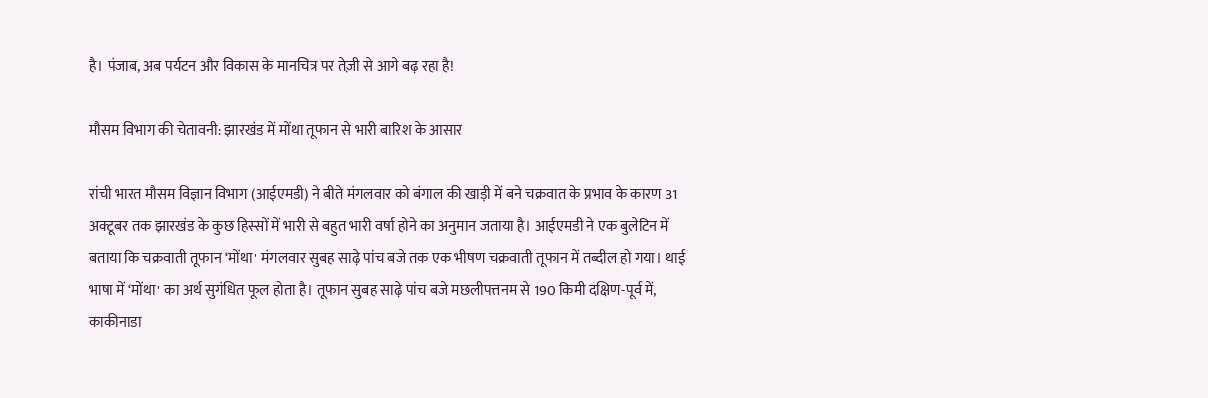है। पंजाब, अब पर्यटन और विकास के मानचित्र पर तेज़ी से आगे बढ़ रहा है!

मौसम विभाग की चेतावनी: झारखंड में मोंथा तूफान से भारी बारिश के आसार

रांची भारत मौसम विज्ञान विभाग (आईएमडी) ने बीते मंगलवार को बंगाल की खाड़ी में बने चक्रवात के प्रभाव के कारण 31 अक्टूबर तक झारखंड के कुछ हिस्सों में भारी से बहुत भारी वर्षा होने का अनुमान जताया है। आईएमडी ने एक बुलेटिन में बताया कि चक्रवाती तूफान ‘मोंथा' मंगलवार सुबह साढ़े पांच बजे तक एक भीषण चक्रवाती तूफान में तब्दील हो गया। थाई भाषा में ‘मोंथा' का अर्थ सुगंधित फूल होता है। तूफान सुबह साढ़े पांच बजे मछलीपत्तनम से 190 किमी दक्षिण-पूर्व में, काकीनाडा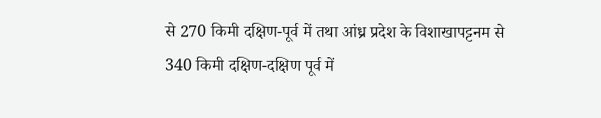से 270 किमी दक्षिण-पूर्व में तथा आंध्र प्रदेश के विशाखापट्टनम से 340 किमी दक्षिण-दक्षिण पूर्व में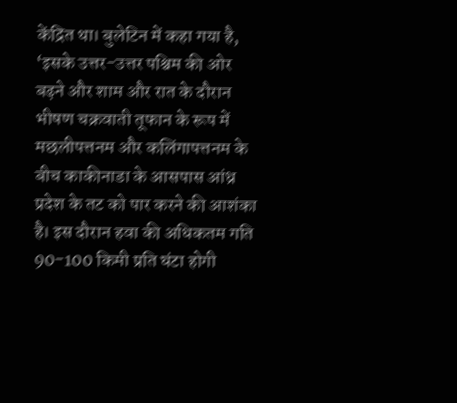केंद्रित था। बुलेटिन में कहा गया है, ‘इसके उत्तर-उत्तर पश्चिम की ओर बढ़ने और शाम और रात के दौरान भीषण चक्रवाती तूफान के रूप में मछलीपत्तनम और कलिंगापत्तनम के बीच काकीनाडा के आसपास आंध्र प्रदेश के तट को पार करने की आशंका है। इस दौरान हवा की अधिकतम गति 90-100 किमी प्रति घंटा होगी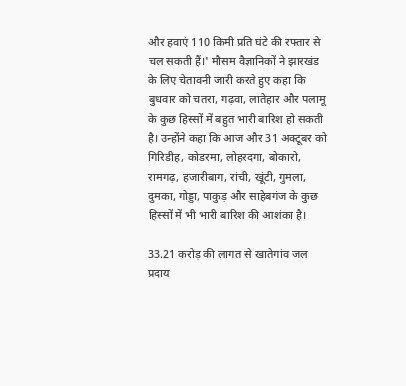और हवाएं 110 किमी प्रति घंटे की रफ्तार से चल सकती हैं।' मौसम वैज्ञानिकों ने झारखंड के लिए चेतावनी जारी करते हुए कहा कि बुधवार को चतरा, गढ़वा, लातेहार और पलामू के कुछ हिस्सों में बहुत भारी बारिश हो सकती है। उन्होंने कहा कि आज और 31 अक्टूबर को गिरिडीह, कोडरमा, लोहरदगा, बोकारो, रामगढ़, हजारीबाग, रांची, खूंटी, गुमला, दुमका, गोड्डा, पाकुड़ और साहेबगंज के कुछ हिस्सों में भी भारी बारिश की आशंका है।

33.21 करोड़ की लागत से खातेगांव जल प्रदाय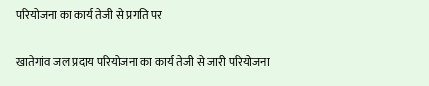परियोजना का कार्य तेजी से प्रगति पर

खातेगांव जल प्रदाय परियोजना का कार्य तेजी से जारी परियोजना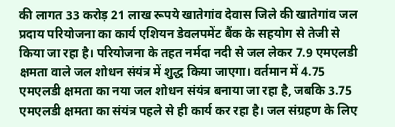की लागत 33 करोड़ 21 लाख रूपये खातेगांव देवास जिले की खातेगांव जल प्रदाय परियोजना का कार्य एशियन डेवलपमेंट बैंक के सहयोग से तेजी से किया जा रहा है। परियोजना के तहत नर्मदा नदी से जल लेकर 7.9 एमएलडी क्षमता वाले जल शोधन संयंत्र में शुद्ध किया जाएगा। वर्तमान में 4.75 एमएलडी क्षमता का नया जल शोधन संयंत्र बनाया जा रहा है, जबकि 3.75 एमएलडी क्षमता का संयंत्र पहले से ही कार्य कर रहा है। जल संग्रहण के लिए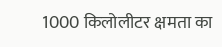1000 किलोलीटर क्षमता का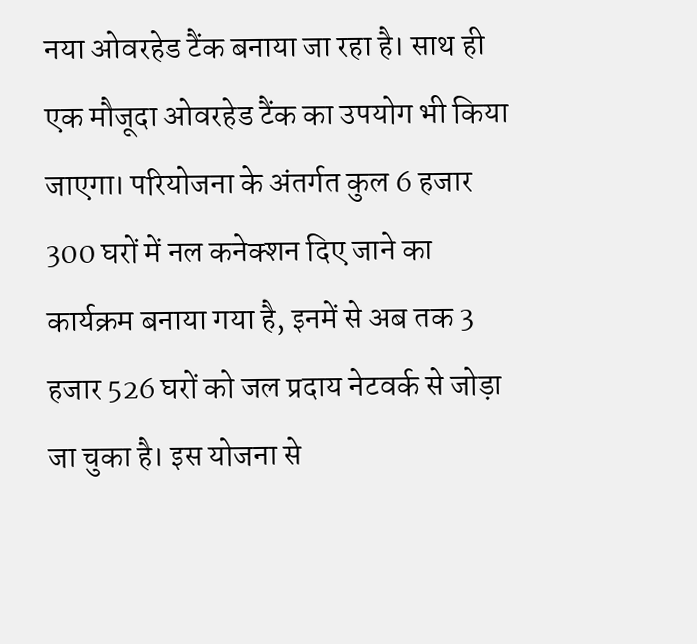नया ओवरहेड टैंक बनाया जा रहा है। साथ ही एक मौजूदा ओवरहेड टैंक का उपयोग भी किया जाएगा। परियोजना के अंतर्गत कुल 6 हजार 300 घरों में नल कनेक्शन दिए जाने का कार्यक्रम बनाया गया है, इनमें से अब तक 3 हजार 526 घरों को जल प्रदाय नेटवर्क से जोड़ा जा चुका है। इस योजना से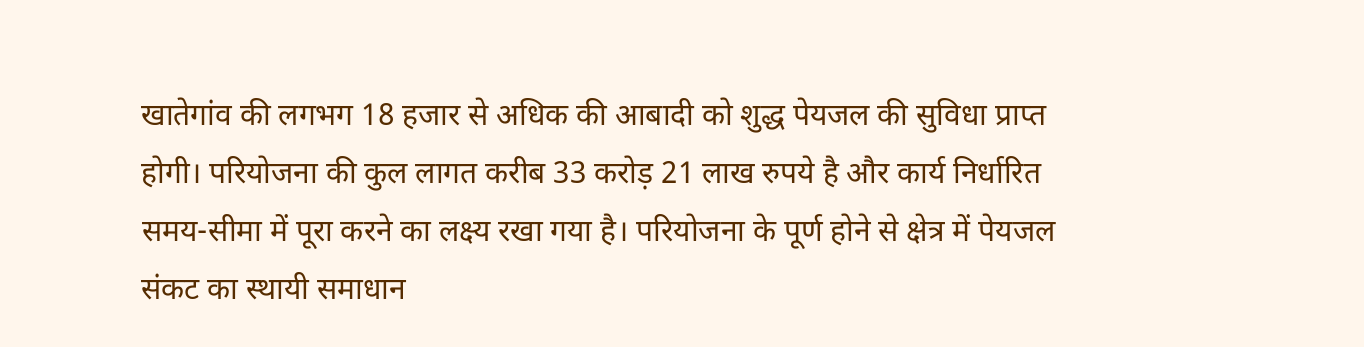खातेगांव की लगभग 18 हजार से अधिक की आबादी को शुद्ध पेयजल की सुविधा प्राप्त होगी। परियोजना की कुल लागत करीब 33 करोड़ 21 लाख रुपये है और कार्य निर्धारित समय-सीमा में पूरा करने का लक्ष्य रखा गया है। परियोजना के पूर्ण होने से क्षेत्र में पेयजल संकट का स्थायी समाधान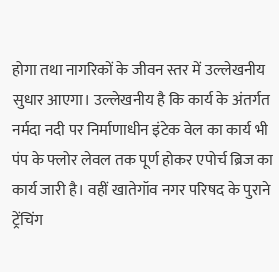होगा तथा नागरिकों के जीवन स्तर में उल्लेखनीय सुधार आएगा। उल्लेखनीय है कि कार्य के अंतर्गत नर्मदा नदी पर निर्माणाधीन इंटेक वेल का कार्य भी पंप के फ्लोर लेवल तक पूर्ण होकर एपोर्च ब्रिज का कार्य जारी है। वहीं खातेगॉव नगर परिषद के पुराने ट्रेंचिंग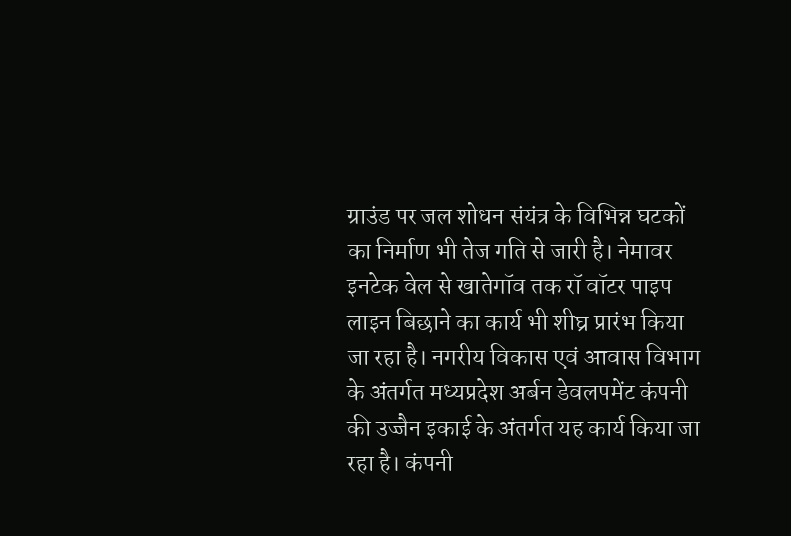ग्राउंड पर जल शोधन संयंत्र के विभिन्न घटकों का निर्माण भी तेज गति से जारी है। नेमावर इनटेक वेल से खातेगॉव तक रॉ वॉटर पाइप लाइन बिछाने का कार्य भी शीघ्र प्रारंभ किया जा रहा है। नगरीय विकास एवं आवास विभाग के अंतर्गत मध्यप्रदेश अर्बन डेवलपमेंट कंपनी की उज्जैन इकाई के अंतर्गत यह कार्य किया जा रहा है। कंपनी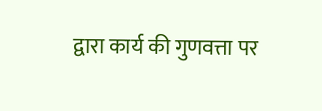द्वारा कार्य की गुणवत्ता पर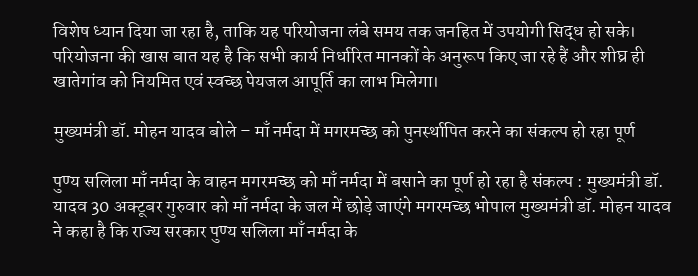विशेष ध्यान दिया जा रहा है, ताकि यह परियोजना लंबे समय तक जनहित में उपयोगी सिद्ध हो सके। परियोजना की खास बात यह है कि सभी कार्य निर्धारित मानकों के अनुरूप किए जा रहे हैं और शीघ्र ही खातेगांव को नियमित एवं स्वच्छ पेयजल आपूर्ति का लाभ मिलेगा।

मुख्यमंत्री डॉ. मोहन यादव बोले – माँ नर्मदा में मगरमच्छ को पुनर्स्थापित करने का संकल्प हो रहा पूर्ण

पुण्य सलिला माँ नर्मदा के वाहन मगरमच्छ को माँ नर्मदा में बसाने का पूर्ण हो रहा है संकल्प : मुख्यमंत्री डॉ. यादव 30 अक्टूबर गुरुवार को माँ नर्मदा के जल में छोड़े जाएंगे मगरमच्छ भोपाल मुख्यमंत्री डॉ. मोहन यादव ने कहा है कि राज्य सरकार पुण्य सलिला माँ नर्मदा के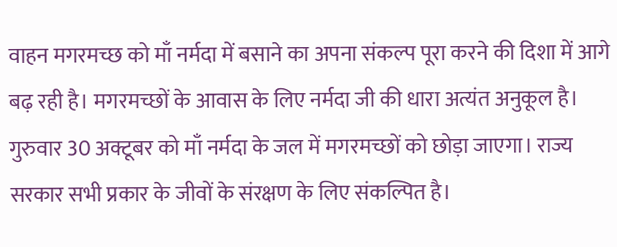वाहन मगरमच्छ को माँ नर्मदा में बसाने का अपना संकल्प पूरा करने की दिशा में आगे बढ़ रही है। मगरमच्छों के आवास के लिए नर्मदा जी की धारा अत्यंत अनुकूल है। गुरुवार 30 अक्टूबर को माँ नर्मदा के जल में मगरमच्छों को छोड़ा जाएगा। राज्य सरकार सभी प्रकार के जीवों के संरक्षण के लिए संकल्पित है।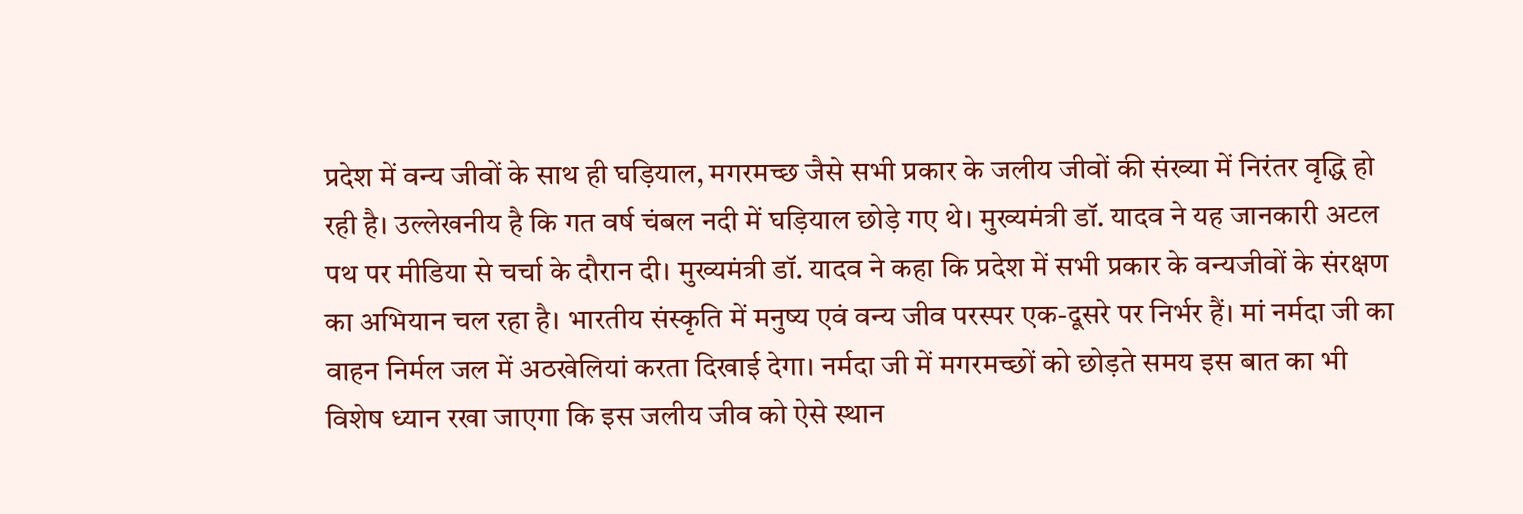प्रदेश में वन्य जीवों के साथ ही घड़ियाल, मगरमच्छ जैसे सभी प्रकार के जलीय जीवों की संख्या में निरंतर वृद्धि हो रही है। उल्लेखनीय है कि गत वर्ष चंबल नदी में घड़ियाल छोड़े गए थे। मुख्यमंत्री डॉ. यादव ने यह जानकारी अटल पथ पर मीडिया से चर्चा के दौरान दी। मुख्यमंत्री डॉ. यादव ने कहा कि प्रदेश में सभी प्रकार के वन्यजीवों के संरक्षण का अभियान चल रहा है। भारतीय संस्कृति में मनुष्य एवं वन्य जीव परस्पर एक-दूसरे पर निर्भर हैं। मां नर्मदा जी का वाहन निर्मल जल में अठखेलियां करता दिखाई देगा। नर्मदा जी में मगरमच्छों को छोड़ते समय इस बात का भी विशेष ध्यान रखा जाएगा कि इस जलीय जीव को ऐसे स्थान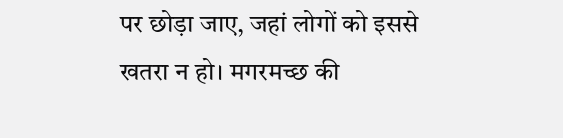पर छोड़ा जाए, जहां लोगों को इससे खतरा न हो। मगरमच्छ की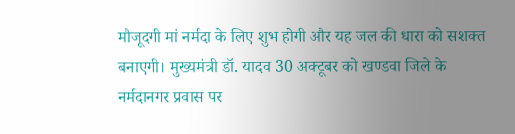मौजूदगी मां नर्मदा के लिए शुभ होगी और यह जल की धारा को सशक्त बनाएगी। मुख्यमंत्री डॉ. यादव 30 अक्टूबर को खण्डवा जिले के नर्मदानगर प्रवास पर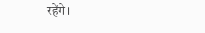रहेंगे।